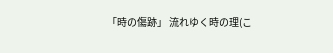「時の傷跡」 流れゆく時の理(こ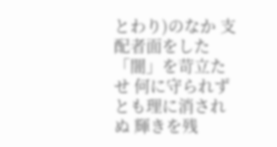とわり)のなか 支配者面をした「闇」を苛立たせ 何に守られずとも理に消されぬ 輝きを残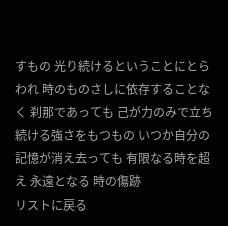すもの 光り続けるということにとらわれ 時のものさしに依存することなく 刹那であっても 己が力のみで立ち続ける強さをもつもの いつか自分の記憶が消え去っても 有限なる時を超え 永遠となる 時の傷跡
リストに戻る